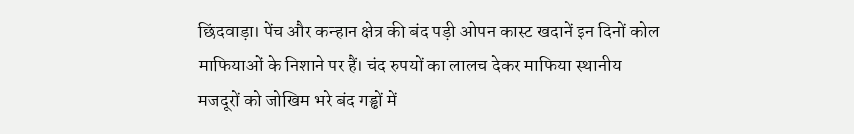छिंदवाड़ा। पेंच और कन्हान क्षेत्र की बंद पड़ी ओपन कास्ट खदानें इन दिनों कोल माफियाओं के निशाने पर हैं। चंद रुपयों का लालच देकर माफिया स्थानीय मजदूरों को जोखिम भरे बंद गड्ढों में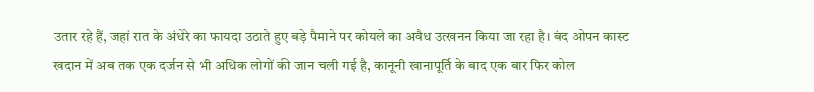उतार रहे हैं, जहां रात के अंधेरे का फायदा उठाते हुए बड़े पैमाने पर कोयले का अवैध उत्खनन किया जा रहा है। बंद ओपन कास्ट खदान में अब तक एक दर्जन से भी अधिक लोगों की जान चली गई है, कानूनी खानापूर्ति के बाद एक बार फिर कोल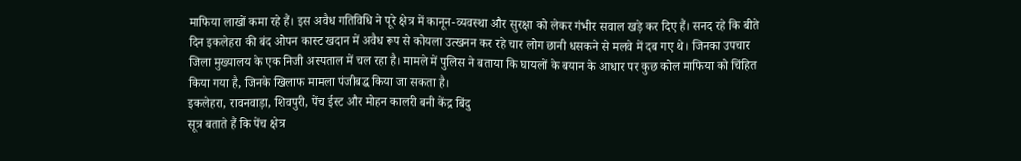माफिया लाखों कमा रहे हैं। इस अवैध गतिविधि ने पूरे क्षेत्र में कानून-व्यवस्था और सुरक्षा को लेकर गंभीर सवाल खड़े कर दिए हैं। सनद रहे कि बीते दिन इकलेहरा की बंद ओपन कास्ट खदान में अवैध रूप से कोयला उत्खनन कर रहे चार लोग छानी धसकने से मलवे में दब गए थे। जिनका उपचार जिला मुख्यालय के एक निजी अस्पताल में चल रहा है। मामले में पुलिस ने बताया कि घायलों के बयान के आधार पर कुछ कोल माफिया को चिंहित किया गया है, जिनके खिलाफ मामला पंजीबद्ध किया जा सकता है।
इकलेहरा, रावनवाड़ा, शिवपुरी, पेंच ईस्ट और मोहन कालरी बनी केंद्र बिंदु
सूत्र बताते हैं कि पेंच क्षेत्र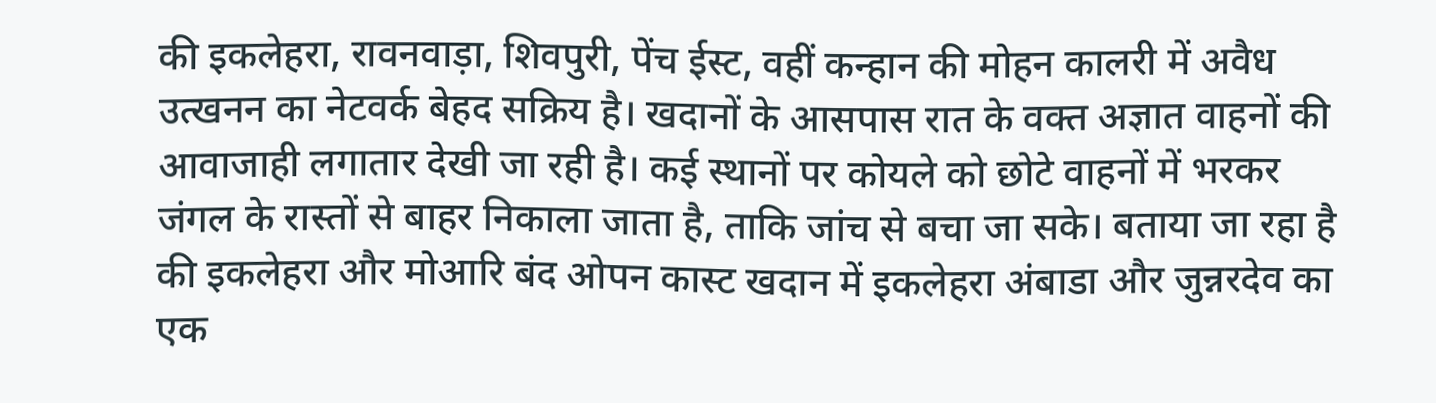की इकलेहरा, रावनवाड़ा, शिवपुरी, पेंच ईस्ट, वहीं कन्हान की मोहन कालरी में अवैध उत्खनन का नेटवर्क बेहद सक्रिय है। खदानों के आसपास रात के वक्त अज्ञात वाहनों की आवाजाही लगातार देखी जा रही है। कई स्थानों पर कोयले को छोटे वाहनों में भरकर जंगल के रास्तों से बाहर निकाला जाता है, ताकि जांच से बचा जा सके। बताया जा रहा है की इकलेहरा और मोआरि बंद ओपन कास्ट खदान में इकलेहरा अंबाडा और जुन्नरदेव का एक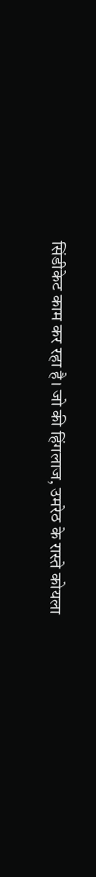सिंडीकेट काम कर रहा है। जो की हिंगलाज, उमरेठ के रास्ते कोयला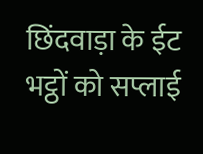छिंदवाड़ा के ईट भट्ठों को सप्लाई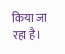किया जा रहा है।